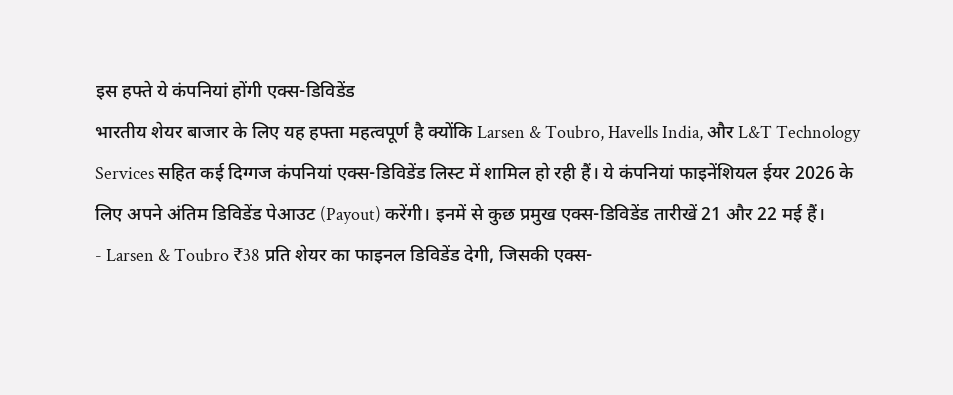इस हफ्ते ये कंपनियां होंगी एक्स-डिविडेंड
भारतीय शेयर बाजार के लिए यह हफ्ता महत्वपूर्ण है क्योंकि Larsen & Toubro, Havells India, और L&T Technology Services सहित कई दिग्गज कंपनियां एक्स-डिविडेंड लिस्ट में शामिल हो रही हैं। ये कंपनियां फाइनेंशियल ईयर 2026 के लिए अपने अंतिम डिविडेंड पेआउट (Payout) करेंगी। इनमें से कुछ प्रमुख एक्स-डिविडेंड तारीखें 21 और 22 मई हैं।
- Larsen & Toubro ₹38 प्रति शेयर का फाइनल डिविडेंड देगी, जिसकी एक्स-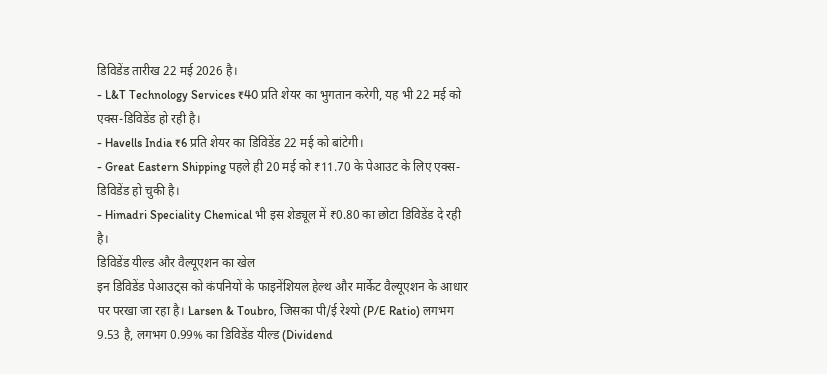डिविडेंड तारीख 22 मई 2026 है।
- L&T Technology Services ₹40 प्रति शेयर का भुगतान करेगी, यह भी 22 मई को एक्स-डिविडेंड हो रही है।
- Havells India ₹6 प्रति शेयर का डिविडेंड 22 मई को बांटेगी।
- Great Eastern Shipping पहले ही 20 मई को ₹11.70 के पेआउट के लिए एक्स-डिविडेंड हो चुकी है।
- Himadri Speciality Chemical भी इस शेड्यूल में ₹0.80 का छोटा डिविडेंड दे रही है।
डिविडेंड यील्ड और वैल्यूएशन का खेल
इन डिविडेंड पेआउट्स को कंपनियों के फाइनेंशियल हेल्थ और मार्केट वैल्यूएशन के आधार पर परखा जा रहा है। Larsen & Toubro, जिसका पी/ई रेश्यो (P/E Ratio) लगभग 9.53 है, लगभग 0.99% का डिविडेंड यील्ड (Dividend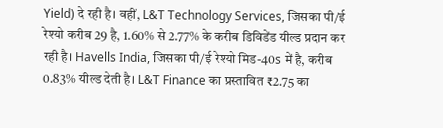Yield) दे रही है। वहीं, L&T Technology Services, जिसका पी/ई रेश्यो करीब 29 है, 1.60% से 2.77% के करीब डिविडेंड यील्ड प्रदान कर रही है। Havells India, जिसका पी/ई रेश्यो मिड-40s में है, करीब 0.83% यील्ड देती है। L&T Finance का प्रस्तावित ₹2.75 का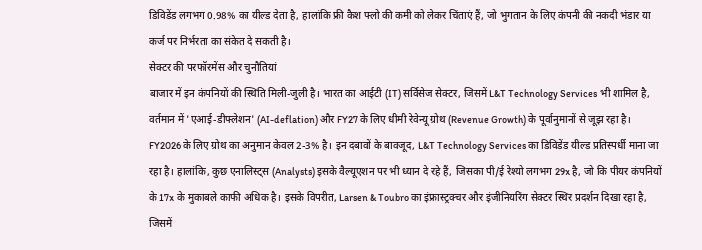डिविडेंड लगभग 0.98% का यील्ड देता है, हालांकि फ्री कैश फ्लो की कमी को लेकर चिंताएं हैं, जो भुगतान के लिए कंपनी की नकदी भंडार या कर्ज पर निर्भरता का संकेत दे सकती है।
सेक्टर की परफॉरमेंस और चुनौतियां
बाजार में इन कंपनियों की स्थिति मिली-जुली है। भारत का आईटी (IT) सर्विसेज सेक्टर, जिसमें L&T Technology Services भी शामिल है, वर्तमान में 'एआई-डीफ्लेशन' (AI-deflation) और FY27 के लिए धीमी रेवेन्यू ग्रोथ (Revenue Growth) के पूर्वानुमानों से जूझ रहा है। FY2026 के लिए ग्रोथ का अनुमान केवल 2-3% है। इन दबावों के बावजूद, L&T Technology Services का डिविडेंड यील्ड प्रतिस्पर्धी माना जा रहा है। हालांकि, कुछ एनालिस्ट्स (Analysts) इसके वैल्यूएशन पर भी ध्यान दे रहे हैं, जिसका पी/ई रेश्यो लगभग 29x है, जो कि पीयर कंपनियों के 17x के मुकाबले काफी अधिक है। इसके विपरीत, Larsen & Toubro का इंफ्रास्ट्रक्चर और इंजीनियरिंग सेक्टर स्थिर प्रदर्शन दिखा रहा है, जिसमें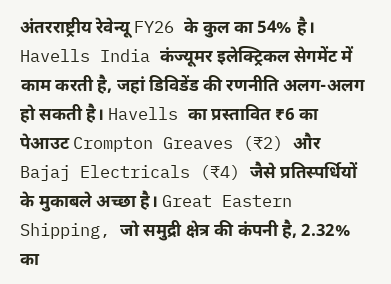अंतरराष्ट्रीय रेवेन्यू FY26 के कुल का 54% है। Havells India कंज्यूमर इलेक्ट्रिकल सेगमेंट में काम करती है, जहां डिविडेंड की रणनीति अलग-अलग हो सकती है। Havells का प्रस्तावित ₹6 का पेआउट Crompton Greaves (₹2) और Bajaj Electricals (₹4) जैसे प्रतिस्पर्धियों के मुकाबले अच्छा है। Great Eastern Shipping, जो समुद्री क्षेत्र की कंपनी है, 2.32% का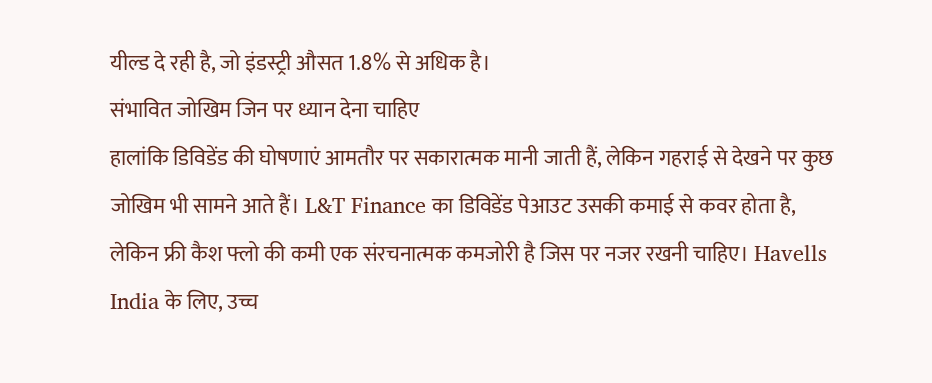यील्ड दे रही है, जो इंडस्ट्री औसत 1.8% से अधिक है।
संभावित जोखिम जिन पर ध्यान देना चाहिए
हालांकि डिविडेंड की घोषणाएं आमतौर पर सकारात्मक मानी जाती हैं, लेकिन गहराई से देखने पर कुछ जोखिम भी सामने आते हैं। L&T Finance का डिविडेंड पेआउट उसकी कमाई से कवर होता है, लेकिन फ्री कैश फ्लो की कमी एक संरचनात्मक कमजोरी है जिस पर नजर रखनी चाहिए। Havells India के लिए, उच्च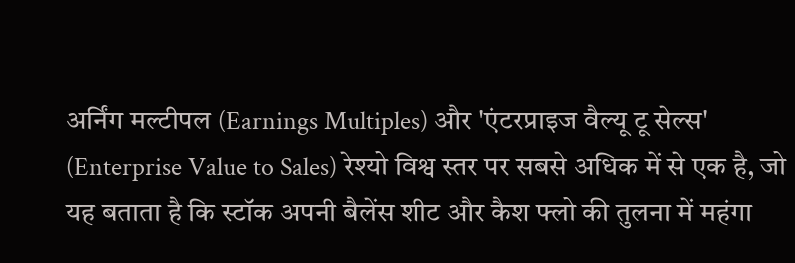अर्निंग मल्टीपल (Earnings Multiples) और 'एंटरप्राइज वैल्यू टू सेल्स' (Enterprise Value to Sales) रेश्यो विश्व स्तर पर सबसे अधिक में से एक है, जो यह बताता है कि स्टॉक अपनी बैलेंस शीट और कैश फ्लो की तुलना में महंगा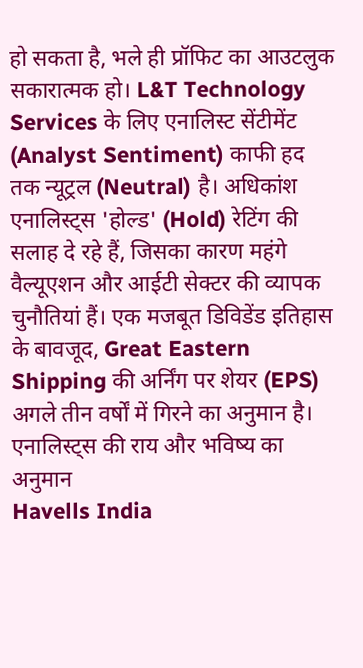हो सकता है, भले ही प्रॉफिट का आउटलुक सकारात्मक हो। L&T Technology Services के लिए एनालिस्ट सेंटीमेंट (Analyst Sentiment) काफी हद तक न्यूट्रल (Neutral) है। अधिकांश एनालिस्ट्स 'होल्ड' (Hold) रेटिंग की सलाह दे रहे हैं, जिसका कारण महंगे वैल्यूएशन और आईटी सेक्टर की व्यापक चुनौतियां हैं। एक मजबूत डिविडेंड इतिहास के बावजूद, Great Eastern Shipping की अर्निंग पर शेयर (EPS) अगले तीन वर्षों में गिरने का अनुमान है।
एनालिस्ट्स की राय और भविष्य का अनुमान
Havells India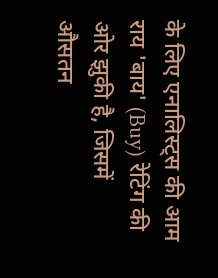के लिए एनालिस्ट्स की आम राय 'बाय' (Buy) रेटिंग की ओर झुकी है, जिसमें औसतन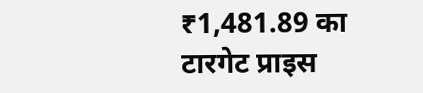₹1,481.89 का टारगेट प्राइस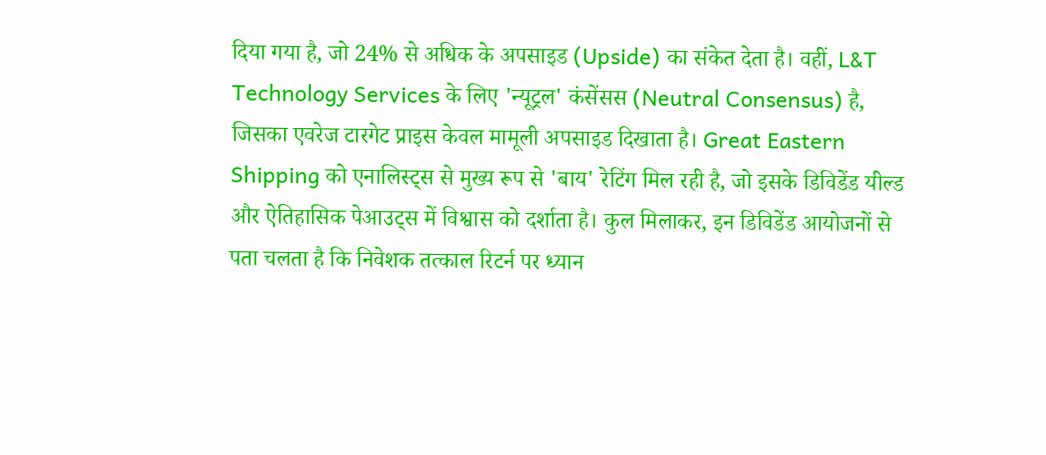दिया गया है, जो 24% से अधिक के अपसाइड (Upside) का संकेत देता है। वहीं, L&T Technology Services के लिए 'न्यूट्रल' कंसेंसस (Neutral Consensus) है, जिसका एवरेज टारगेट प्राइस केवल मामूली अपसाइड दिखाता है। Great Eastern Shipping को एनालिस्ट्स से मुख्य रूप से 'बाय' रेटिंग मिल रही है, जो इसके डिविडेंड यील्ड और ऐतिहासिक पेआउट्स में विश्वास को दर्शाता है। कुल मिलाकर, इन डिविडेंड आयोजनों से पता चलता है कि निवेशक तत्काल रिटर्न पर ध्यान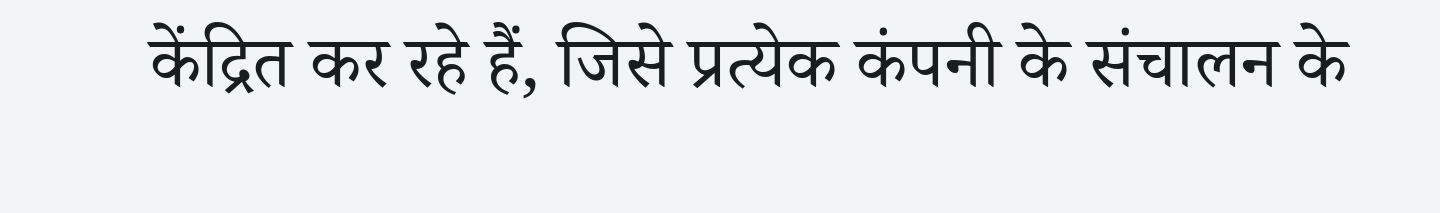केंद्रित कर रहे हैं, जिसे प्रत्येक कंपनी के संचालन के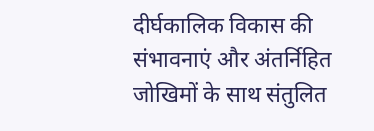दीर्घकालिक विकास की संभावनाएं और अंतर्निहित जोखिमों के साथ संतुलित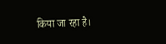किया जा रहा है।